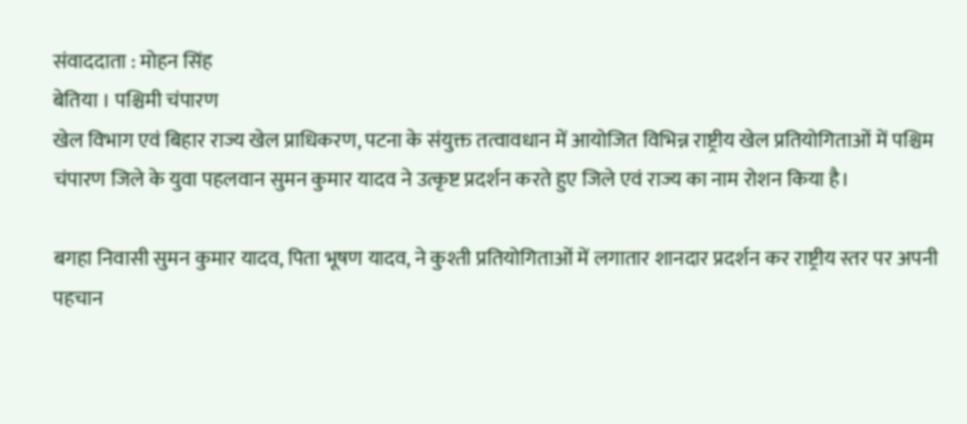संवाददाता : मोहन सिंह
बेतिया । पश्चिमी चंपारण
खेल विभाग एवं बिहार राज्य खेल प्राधिकरण, पटना के संयुक्त तत्वावधान में आयोजित विभिन्न राष्ट्रीय खेल प्रतियोगिताओं में पश्चिम चंपारण जिले के युवा पहलवान सुमन कुमार यादव ने उत्कृष्ट प्रदर्शन करते हुए जिले एवं राज्य का नाम रोशन किया है।

बगहा निवासी सुमन कुमार यादव, पिता भूषण यादव, ने कुश्ती प्रतियोगिताओं में लगातार शानदार प्रदर्शन कर राष्ट्रीय स्तर पर अपनी पहचान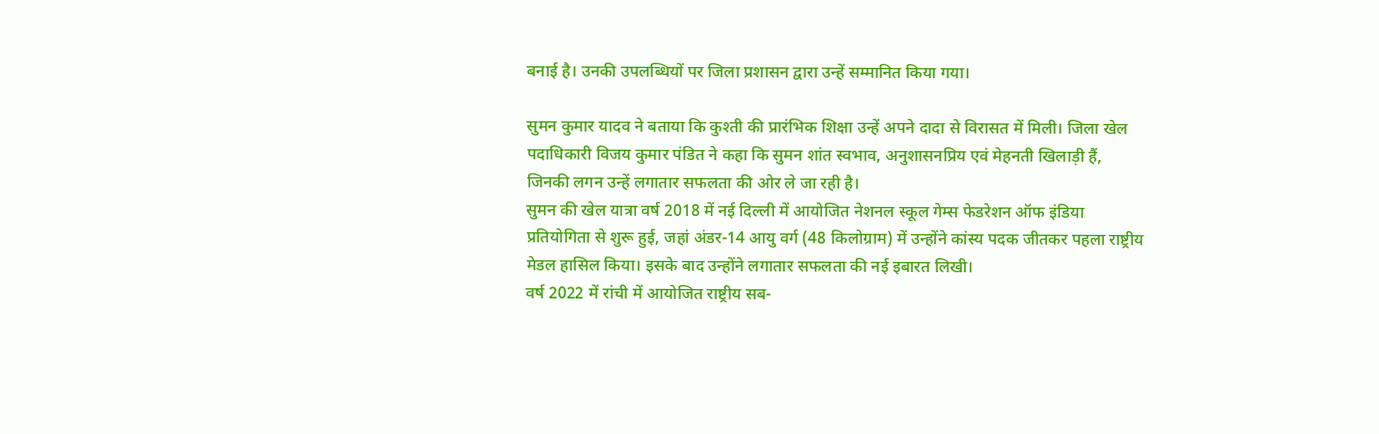बनाई है। उनकी उपलब्धियों पर जिला प्रशासन द्वारा उन्हें सम्मानित किया गया।

सुमन कुमार यादव ने बताया कि कुश्ती की प्रारंभिक शिक्षा उन्हें अपने दादा से विरासत में मिली। जिला खेल पदाधिकारी विजय कुमार पंडित ने कहा कि सुमन शांत स्वभाव, अनुशासनप्रिय एवं मेहनती खिलाड़ी हैं, जिनकी लगन उन्हें लगातार सफलता की ओर ले जा रही है।
सुमन की खेल यात्रा वर्ष 2018 में नई दिल्ली में आयोजित नेशनल स्कूल गेम्स फेडरेशन ऑफ इंडिया प्रतियोगिता से शुरू हुई, जहां अंडर-14 आयु वर्ग (48 किलोग्राम) में उन्होंने कांस्य पदक जीतकर पहला राष्ट्रीय मेडल हासिल किया। इसके बाद उन्होंने लगातार सफलता की नई इबारत लिखी।
वर्ष 2022 में रांची में आयोजित राष्ट्रीय सब-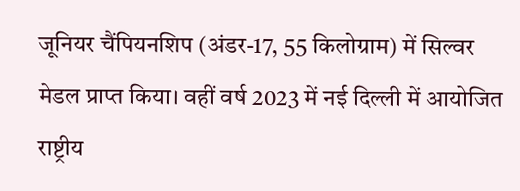जूनियर चैंपियनशिप (अंडर-17, 55 किलोग्राम) में सिल्वर मेडल प्राप्त किया। वहीं वर्ष 2023 में नई दिल्ली में आयोजित राष्ट्रीय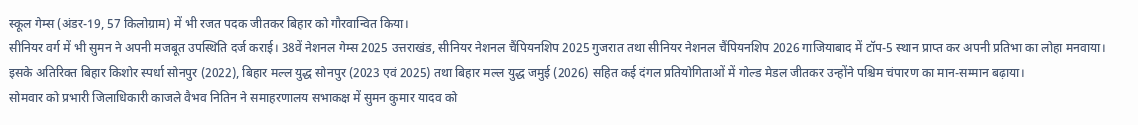स्कूल गेम्स (अंडर-19, 57 किलोग्राम) में भी रजत पदक जीतकर बिहार को गौरवान्वित किया।
सीनियर वर्ग में भी सुमन ने अपनी मजबूत उपस्थिति दर्ज कराई। 38वें नेशनल गेम्स 2025 उत्तराखंड, सीनियर नेशनल चैंपियनशिप 2025 गुजरात तथा सीनियर नेशनल चैंपियनशिप 2026 गाजियाबाद में टॉप-5 स्थान प्राप्त कर अपनी प्रतिभा का लोहा मनवाया।
इसके अतिरिक्त बिहार किशोर स्पर्धा सोनपुर (2022), बिहार मल्ल युद्ध सोनपुर (2023 एवं 2025) तथा बिहार मल्ल युद्ध जमुई (2026) सहित कई दंगल प्रतियोगिताओं में गोल्ड मेडल जीतकर उन्होंने पश्चिम चंपारण का मान-सम्मान बढ़ाया।
सोमवार को प्रभारी जिलाधिकारी काजले वैभव नितिन ने समाहरणालय सभाकक्ष में सुमन कुमार यादव को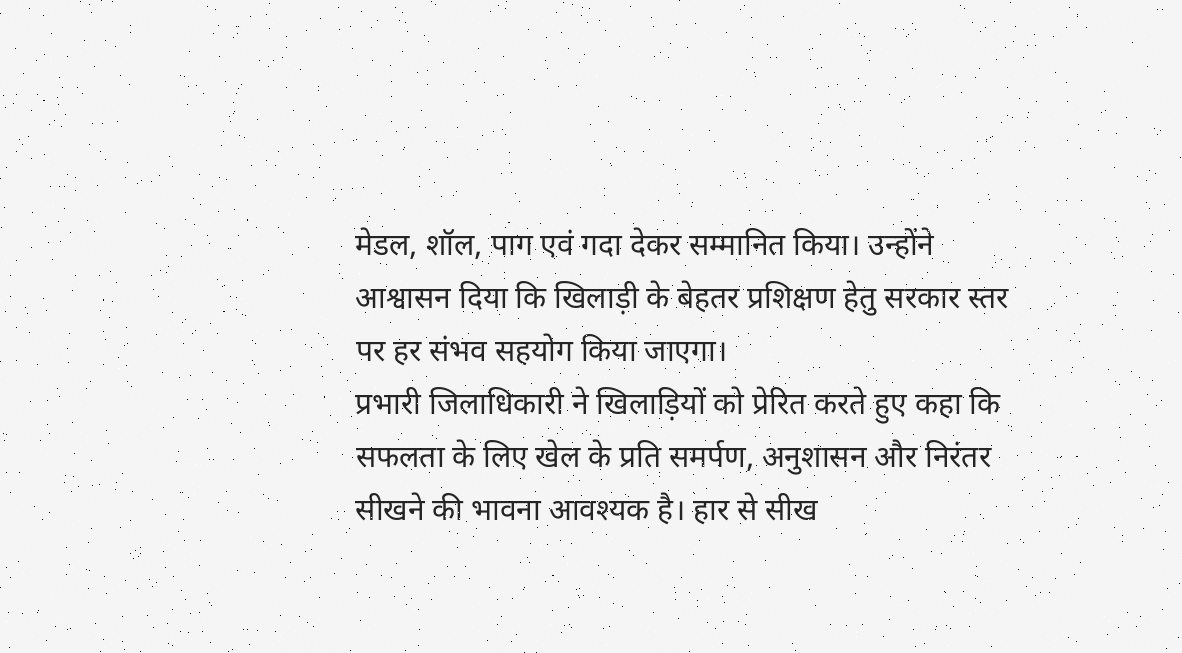मेडल, शॉल, पाग एवं गदा देकर सम्मानित किया। उन्होंने आश्वासन दिया कि खिलाड़ी के बेहतर प्रशिक्षण हेतु सरकार स्तर पर हर संभव सहयोग किया जाएगा।
प्रभारी जिलाधिकारी ने खिलाड़ियों को प्रेरित करते हुए कहा कि सफलता के लिए खेल के प्रति समर्पण, अनुशासन और निरंतर सीखने की भावना आवश्यक है। हार से सीख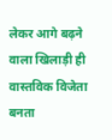लेकर आगे बढ़ने वाला खिलाड़ी ही वास्तविक विजेता बनता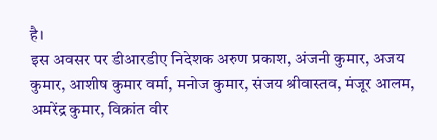है।
इस अवसर पर डीआरडीए निदेशक अरुण प्रकाश, अंजनी कुमार, अजय कुमार, आशीष कुमार वर्मा, मनोज कुमार, संजय श्रीवास्तव, मंजूर आलम, अमरेंद्र कुमार, विक्रांत वीर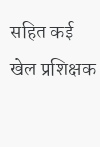सहित कई खेल प्रशिक्षक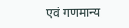एवं गणमान्य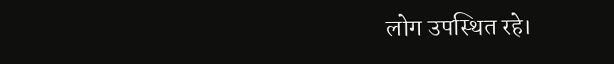लोग उपस्थित रहे।